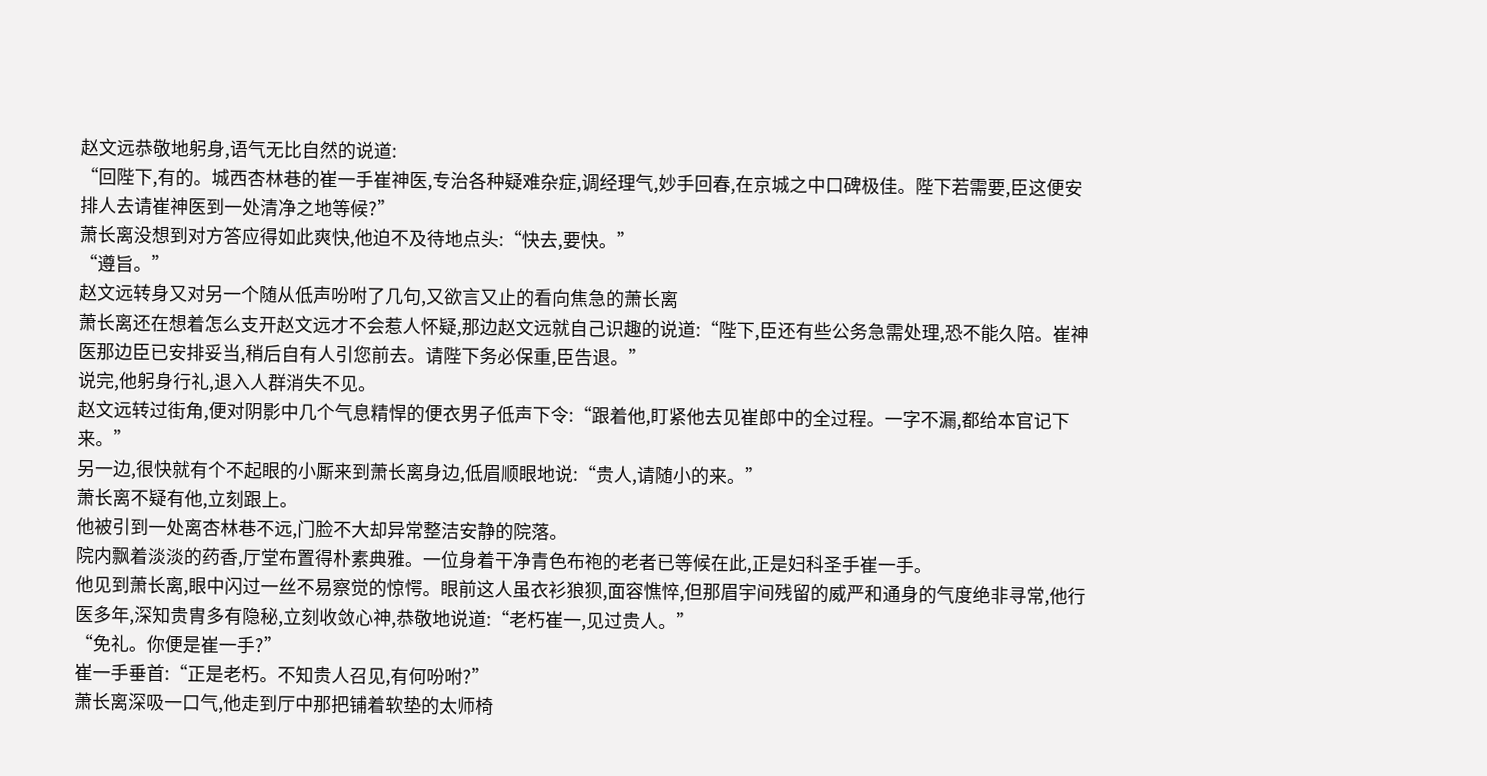赵文远恭敬地躬身,语气无比自然的说道:
“回陛下,有的。城西杏林巷的崔一手崔神医,专治各种疑难杂症,调经理气,妙手回春,在京城之中口碑极佳。陛下若需要,臣这便安排人去请崔神医到一处清净之地等候?”
萧长离没想到对方答应得如此爽快,他迫不及待地点头:“快去,要快。”
“遵旨。”
赵文远转身又对另一个随从低声吩咐了几句,又欲言又止的看向焦急的萧长离
萧长离还在想着怎么支开赵文远才不会惹人怀疑,那边赵文远就自己识趣的说道:“陛下,臣还有些公务急需处理,恐不能久陪。崔神医那边臣已安排妥当,稍后自有人引您前去。请陛下务必保重,臣告退。”
说完,他躬身行礼,退入人群消失不见。
赵文远转过街角,便对阴影中几个气息精悍的便衣男子低声下令:“跟着他,盯紧他去见崔郎中的全过程。一字不漏,都给本官记下来。”
另一边,很快就有个不起眼的小厮来到萧长离身边,低眉顺眼地说:“贵人,请随小的来。”
萧长离不疑有他,立刻跟上。
他被引到一处离杏林巷不远,门脸不大却异常整洁安静的院落。
院内飘着淡淡的药香,厅堂布置得朴素典雅。一位身着干净青色布袍的老者已等候在此,正是妇科圣手崔一手。
他见到萧长离,眼中闪过一丝不易察觉的惊愕。眼前这人虽衣衫狼狈,面容憔悴,但那眉宇间残留的威严和通身的气度绝非寻常,他行医多年,深知贵胄多有隐秘,立刻收敛心神,恭敬地说道:“老朽崔一,见过贵人。”
“免礼。你便是崔一手?”
崔一手垂首:“正是老朽。不知贵人召见,有何吩咐?”
萧长离深吸一口气,他走到厅中那把铺着软垫的太师椅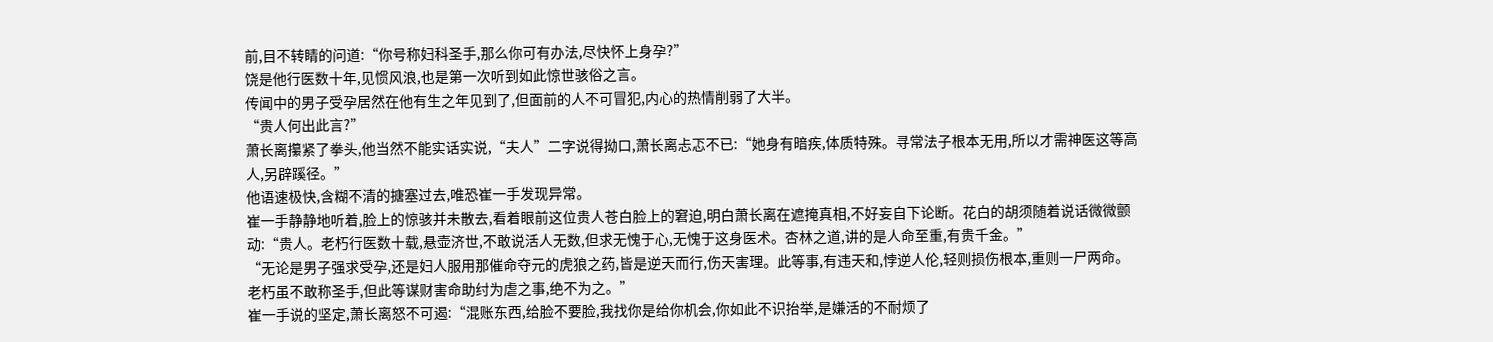前,目不转睛的问道:“你号称妇科圣手,那么你可有办法,尽快怀上身孕?”
饶是他行医数十年,见惯风浪,也是第一次听到如此惊世骇俗之言。
传闻中的男子受孕居然在他有生之年见到了,但面前的人不可冒犯,内心的热情削弱了大半。
“贵人何出此言?”
萧长离攥紧了拳头,他当然不能实话实说,“夫人”二字说得拗口,萧长离忐忑不已:“她身有暗疾,体质特殊。寻常法子根本无用,所以才需神医这等高人,另辟蹊径。”
他语速极快,含糊不清的搪塞过去,唯恐崔一手发现异常。
崔一手静静地听着,脸上的惊骇并未散去,看着眼前这位贵人苍白脸上的窘迫,明白萧长离在遮掩真相,不好妄自下论断。花白的胡须随着说话微微颤动:“贵人。老朽行医数十载,悬壶济世,不敢说活人无数,但求无愧于心,无愧于这身医术。杏林之道,讲的是人命至重,有贵千金。”
“无论是男子强求受孕,还是妇人服用那催命夺元的虎狼之药,皆是逆天而行,伤天害理。此等事,有违天和,悖逆人伦,轻则损伤根本,重则一尸两命。老朽虽不敢称圣手,但此等谋财害命助纣为虐之事,绝不为之。”
崔一手说的坚定,萧长离怒不可遏:“混账东西,给脸不要脸,我找你是给你机会,你如此不识抬举,是嫌活的不耐烦了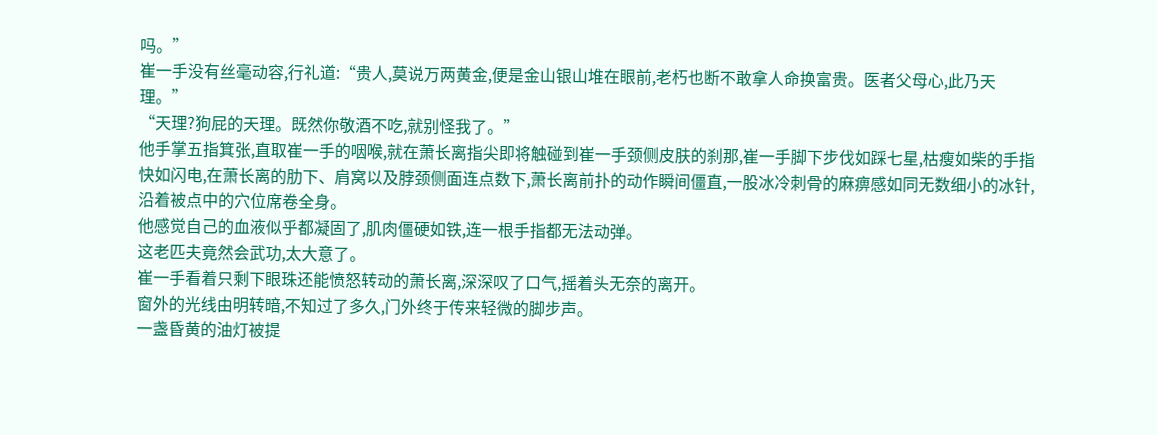吗。”
崔一手没有丝毫动容,行礼道:“贵人,莫说万两黄金,便是金山银山堆在眼前,老朽也断不敢拿人命换富贵。医者父母心,此乃天理。”
“天理?狗屁的天理。既然你敬酒不吃,就别怪我了。”
他手掌五指箕张,直取崔一手的咽喉,就在萧长离指尖即将触碰到崔一手颈侧皮肤的刹那,崔一手脚下步伐如踩七星,枯瘦如柴的手指快如闪电,在萧长离的肋下、肩窝以及脖颈侧面连点数下,萧长离前扑的动作瞬间僵直,一股冰冷刺骨的麻痹感如同无数细小的冰针,沿着被点中的穴位席卷全身。
他感觉自己的血液似乎都凝固了,肌肉僵硬如铁,连一根手指都无法动弹。
这老匹夫竟然会武功,太大意了。
崔一手看着只剩下眼珠还能愤怒转动的萧长离,深深叹了口气,摇着头无奈的离开。
窗外的光线由明转暗,不知过了多久,门外终于传来轻微的脚步声。
一盏昏黄的油灯被提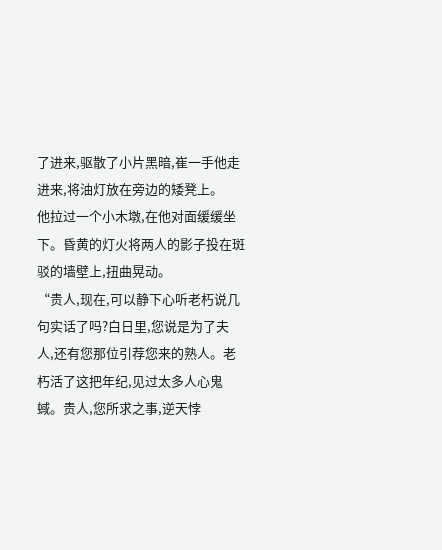了进来,驱散了小片黑暗,崔一手他走进来,将油灯放在旁边的矮凳上。
他拉过一个小木墩,在他对面缓缓坐下。昏黄的灯火将两人的影子投在斑驳的墙壁上,扭曲晃动。
“贵人,现在,可以静下心听老朽说几句实话了吗?白日里,您说是为了夫人,还有您那位引荐您来的熟人。老朽活了这把年纪,见过太多人心鬼蜮。贵人,您所求之事,逆天悖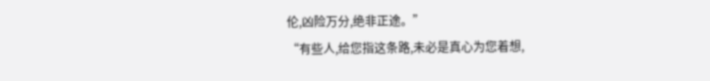伦,凶险万分,绝非正途。”
“有些人,给您指这条路,未必是真心为您着想,